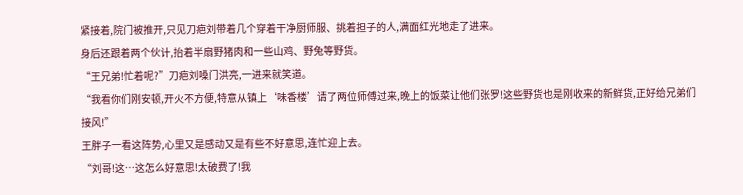紧接着,院门被推开,只见刀疤刘带着几个穿着干净厨师服、挑着担子的人,满面红光地走了进来。
身后还跟着两个伙计,抬着半扇野猪肉和一些山鸡、野兔等野货。
“王兄弟!忙着呢?”刀疤刘嗓门洪亮,一进来就笑道。
“我看你们刚安顿,开火不方便,特意从镇上‘味香楼’请了两位师傅过来,晚上的饭菜让他们张罗!这些野货也是刚收来的新鲜货,正好给兄弟们接风!”
王胖子一看这阵势,心里又是感动又是有些不好意思,连忙迎上去。
“刘哥!这…这怎么好意思!太破费了!我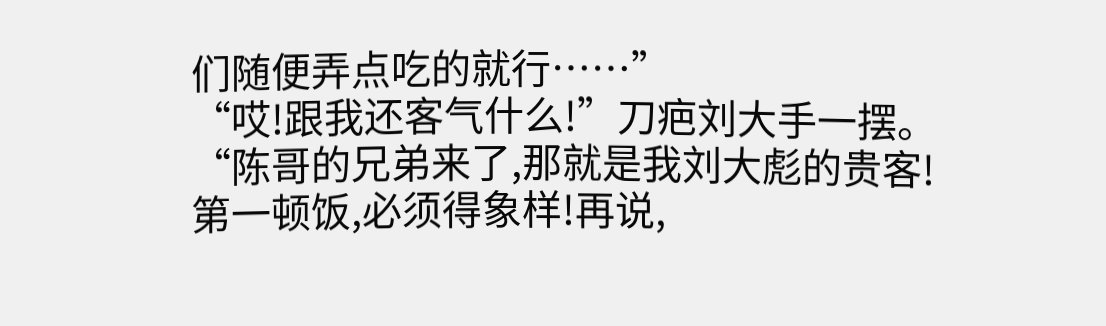们随便弄点吃的就行……”
“哎!跟我还客气什么!”刀疤刘大手一摆。
“陈哥的兄弟来了,那就是我刘大彪的贵客!第一顿饭,必须得象样!再说,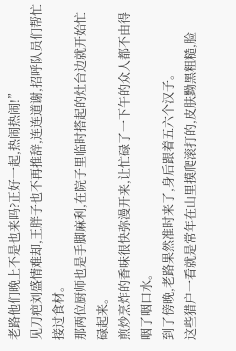老路他们晚上不是也来吗?正好一起,热闹热闹!”
见刀疤刘盛情难却,王胖子也不再推辞,连连道谢,招呼队员们帮忙接过食材。
那两位厨师也是手脚麻利,在院子里临时搭起的灶台边就开始忙碌起来。
煎炒烹炸的香味很快弥漫开来,让忙碌了一下午的众人都不由得咽了咽口水。
到了傍晚,老路果然准时来了,身后跟着五六个汉子。
这些猎户一看就是常年在山里摸爬滚打的,皮肤黝黑粗糙,脸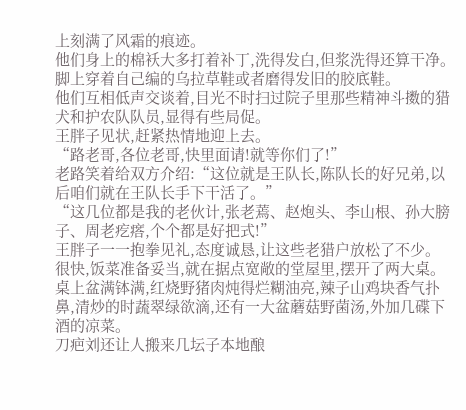上刻满了风霜的痕迹。
他们身上的棉袄大多打着补丁,洗得发白,但浆洗得还算干净。脚上穿着自己编的乌拉草鞋或者磨得发旧的胶底鞋。
他们互相低声交谈着,目光不时扫过院子里那些精神斗擞的猎犬和护农队队员,显得有些局促。
王胖子见状,赶紧热情地迎上去。
“路老哥,各位老哥,快里面请!就等你们了!”
老路笑着给双方介绍:“这位就是王队长,陈队长的好兄弟,以后咱们就在王队长手下干活了。”
“这几位都是我的老伙计,张老蔫、赵炮头、李山根、孙大膀子、周老疙瘩,个个都是好把式!”
王胖子一一抱拳见礼,态度诚恳,让这些老猎户放松了不少。
很快,饭菜准备妥当,就在据点宽敞的堂屋里,摆开了两大桌。
桌上盆满钵满,红烧野猪肉炖得烂糊油亮,辣子山鸡块香气扑鼻,清炒的时蔬翠绿欲滴,还有一大盆蘑菇野菌汤,外加几碟下酒的凉菜。
刀疤刘还让人搬来几坛子本地酿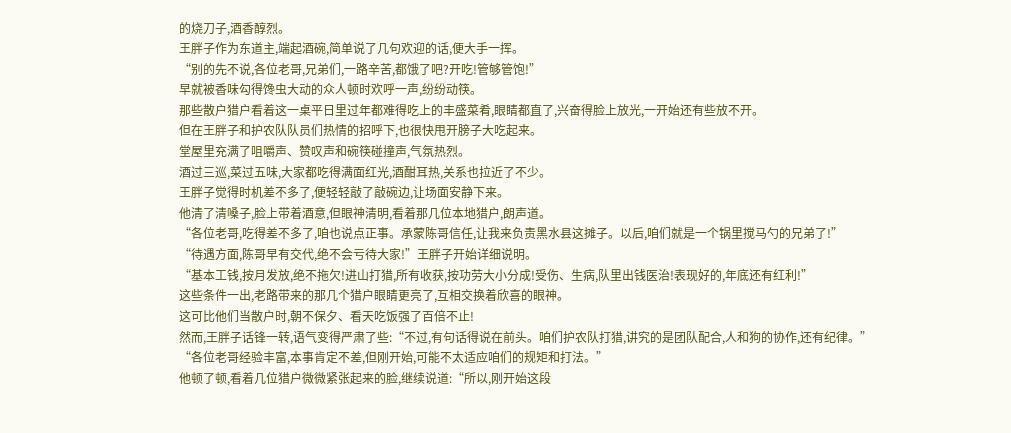的烧刀子,酒香醇烈。
王胖子作为东道主,端起酒碗,简单说了几句欢迎的话,便大手一挥。
“别的先不说,各位老哥,兄弟们,一路辛苦,都饿了吧?开吃!管够管饱!”
早就被香味勾得馋虫大动的众人顿时欢呼一声,纷纷动筷。
那些散户猎户看着这一桌平日里过年都难得吃上的丰盛菜肴,眼睛都直了,兴奋得脸上放光,一开始还有些放不开。
但在王胖子和护农队队员们热情的招呼下,也很快甩开膀子大吃起来。
堂屋里充满了咀嚼声、赞叹声和碗筷碰撞声,气氛热烈。
酒过三巡,菜过五味,大家都吃得满面红光,酒酣耳热,关系也拉近了不少。
王胖子觉得时机差不多了,便轻轻敲了敲碗边,让场面安静下来。
他清了清嗓子,脸上带着酒意,但眼神清明,看着那几位本地猎户,朗声道。
“各位老哥,吃得差不多了,咱也说点正事。承蒙陈哥信任,让我来负责黑水县这摊子。以后,咱们就是一个锅里搅马勺的兄弟了!”
“待遇方面,陈哥早有交代,绝不会亏待大家!”王胖子开始详细说明。
“基本工钱,按月发放,绝不拖欠!进山打猎,所有收获,按功劳大小分成!受伤、生病,队里出钱医治!表现好的,年底还有红利!”
这些条件一出,老路带来的那几个猎户眼睛更亮了,互相交换着欣喜的眼神。
这可比他们当散户时,朝不保夕、看天吃饭强了百倍不止!
然而,王胖子话锋一转,语气变得严肃了些:“不过,有句话得说在前头。咱们护农队打猎,讲究的是团队配合,人和狗的协作,还有纪律。”
“各位老哥经验丰富,本事肯定不差,但刚开始,可能不太适应咱们的规矩和打法。”
他顿了顿,看着几位猎户微微紧张起来的脸,继续说道:“所以,刚开始这段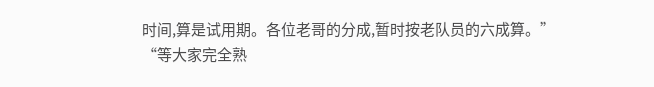时间,算是试用期。各位老哥的分成,暂时按老队员的六成算。”
“等大家完全熟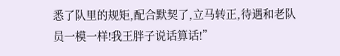悉了队里的规矩,配合默契了,立马转正,待遇和老队员一模一样!我王胖子说话算话!”